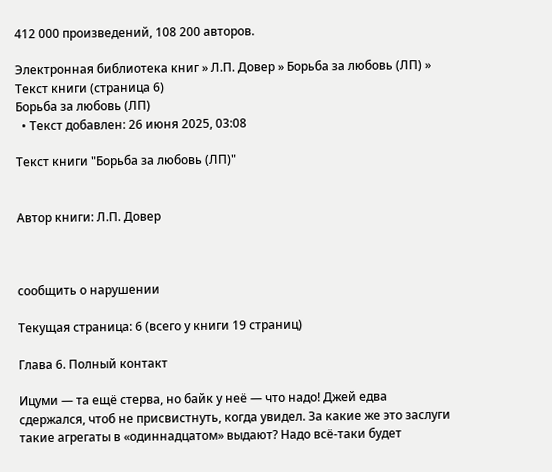412 000 произведений, 108 200 авторов.

Электронная библиотека книг » Л.П. Довер » Борьба за любовь (ЛП) » Текст книги (страница 6)
Борьба за любовь (ЛП)
  • Текст добавлен: 26 июня 2025, 03:08

Текст книги "Борьба за любовь (ЛП)"


Автор книги: Л.П. Довер



сообщить о нарушении

Текущая страница: 6 (всего у книги 19 страниц)

Глава 6. Полный контакт

Ицуми — та ещё стерва, но байк у неё — что надо! Джей едва сдержался, чтоб не присвистнуть, когда увидел. За какие же это заслуги такие агрегаты в «одиннадцатом» выдают? Надо всё-таки будет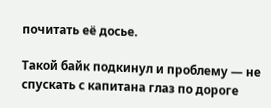почитать её досье.

Такой байк подкинул и проблему — не спускать с капитана глаз по дороге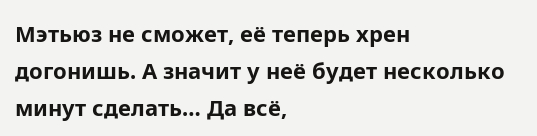Мэтьюз не сможет, её теперь хрен догонишь. А значит у неё будет несколько минут сделать… Да всё,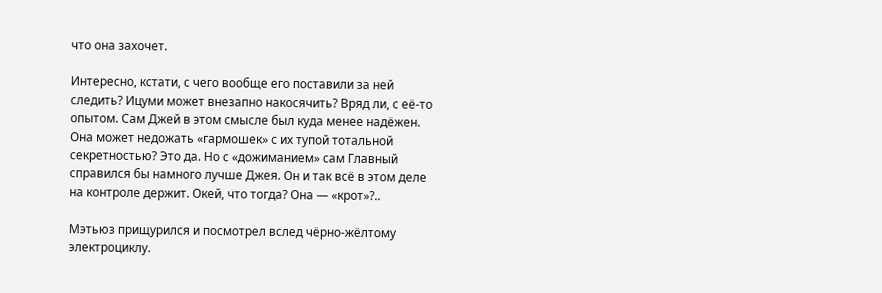что она захочет.

Интересно, кстати, с чего вообще его поставили за ней следить? Ицуми может внезапно накосячить? Вряд ли, с её-то опытом. Сам Джей в этом смысле был куда менее надёжен. Она может недожать «гармошек» с их тупой тотальной секретностью? Это да. Но с «дожиманием» сам Главный справился бы намного лучше Джея. Он и так всё в этом деле на контроле держит. Окей, что тогда? Она — «крот»?..

Мэтьюз прищурился и посмотрел вслед чёрно-жёлтому электроциклу.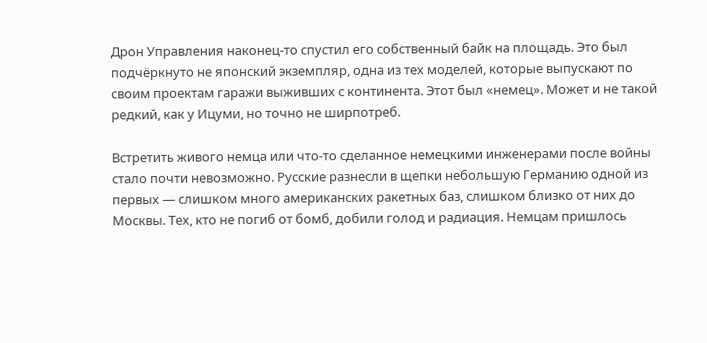Дрон Управления наконец-то спустил его собственный байк на площадь. Это был подчёркнуто не японский экземпляр, одна из тех моделей, которые выпускают по своим проектам гаражи выживших с континента. Этот был «немец». Может и не такой редкий, как у Ицуми, но точно не ширпотреб.

Встретить живого немца или что-то сделанное немецкими инженерами после войны стало почти невозможно. Русские разнесли в щепки небольшую Германию одной из первых — слишком много американских ракетных баз, слишком близко от них до Москвы. Тех, кто не погиб от бомб, добили голод и радиация. Немцам пришлось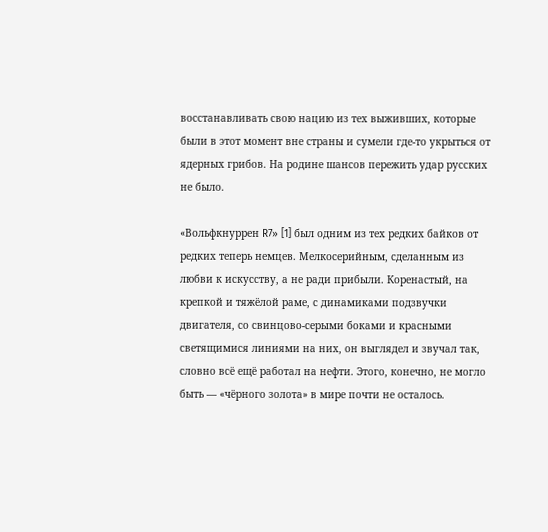восстанавливать свою нацию из тех выживших, которые были в этот момент вне страны и сумели где-то укрыться от ядерных грибов. На родине шансов пережить удар русских не было.

«Вольфкнуррен R7» [1] был одним из тех редких байков от редких теперь немцев. Мелкосерийным, сделанным из любви к искусству, а не ради прибыли. Коренастый, на крепкой и тяжёлой раме, с динамиками подзвучки двигателя, со свинцово-серыми боками и красными светящимися линиями на них, он выглядел и звучал так, словно всё ещё работал на нефти. Этого, конечно, не могло быть — «чёрного золота» в мире почти не осталось.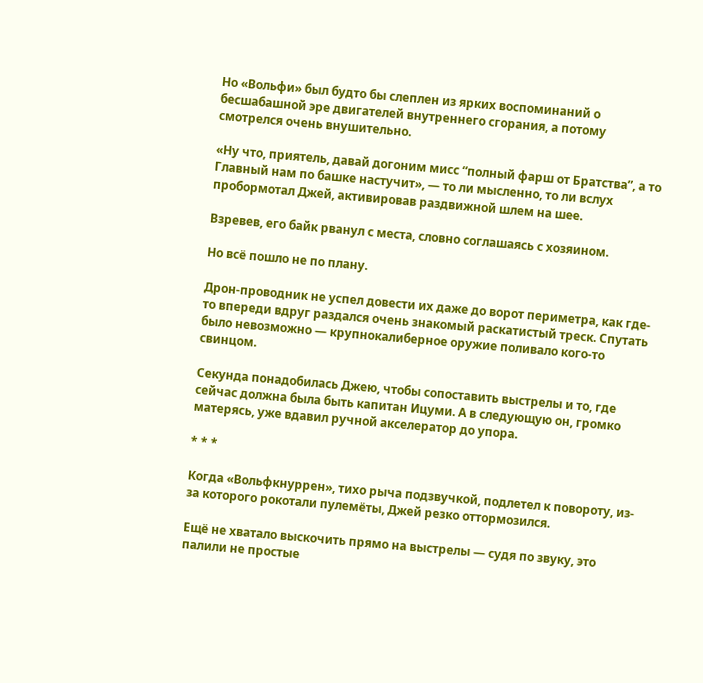Но «Вольфи» был будто бы слеплен из ярких воспоминаний о бесшабашной эре двигателей внутреннего сгорания, а потому смотрелся очень внушительно.

«Ну что, приятель, давай догоним мисс “полный фарш от Братства”, а то Главный нам по башке настучит», — то ли мысленно, то ли вслух пробормотал Джей, активировав раздвижной шлем на шее.

Взревев, его байк рванул с места, словно соглашаясь с хозяином.

Но всё пошло не по плану.

Дрон-проводник не успел довести их даже до ворот периметра, как где-то впереди вдруг раздался очень знакомый раскатистый треск. Спутать было невозможно — крупнокалиберное оружие поливало кого-то свинцом.

Секунда понадобилась Джею, чтобы сопоставить выстрелы и то, где сейчас должна была быть капитан Ицуми. А в следующую он, громко матерясь, уже вдавил ручной акселератор до упора.

* * *

Когда «Вольфкнуррен», тихо рыча подзвучкой, подлетел к повороту, из-за которого рокотали пулемёты, Джей резко оттормозился.

Ещё не хватало выскочить прямо на выстрелы — судя по звуку, это палили не простые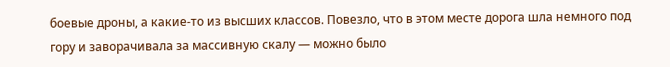боевые дроны, а какие-то из высших классов. Повезло, что в этом месте дорога шла немного под гору и заворачивала за массивную скалу — можно было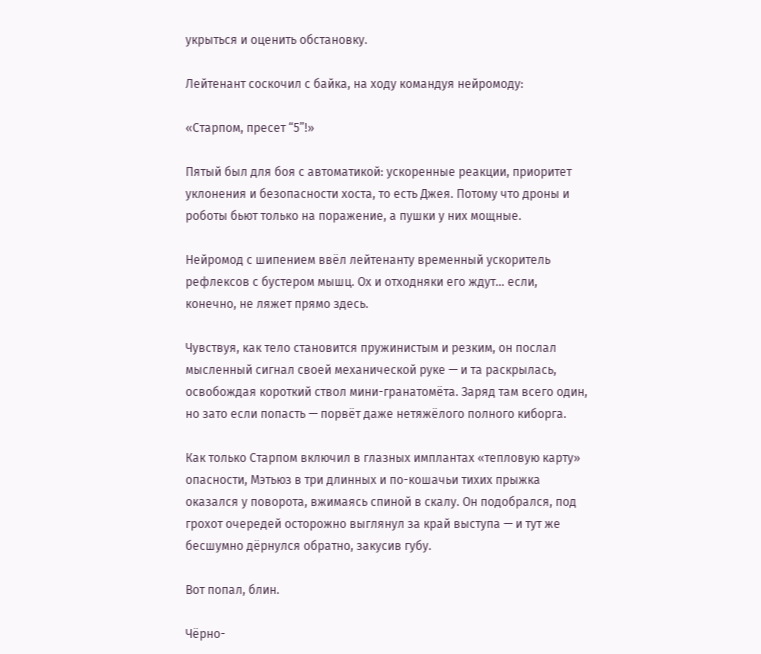укрыться и оценить обстановку.

Лейтенант соскочил с байка, на ходу командуя нейромоду:

«Старпом, пресет “5”!»

Пятый был для боя с автоматикой: ускоренные реакции, приоритет уклонения и безопасности хоста, то есть Джея. Потому что дроны и роботы бьют только на поражение, а пушки у них мощные.

Нейромод с шипением ввёл лейтенанту временный ускоритель рефлексов с бустером мышц. Ох и отходняки его ждут… если, конечно, не ляжет прямо здесь.

Чувствуя, как тело становится пружинистым и резким, он послал мысленный сигнал своей механической руке — и та раскрылась, освобождая короткий ствол мини-гранатомёта. Заряд там всего один, но зато если попасть — порвёт даже нетяжёлого полного киборга.

Как только Старпом включил в глазных имплантах «тепловую карту» опасности, Мэтьюз в три длинных и по-кошачьи тихих прыжка оказался у поворота, вжимаясь спиной в скалу. Он подобрался, под грохот очередей осторожно выглянул за край выступа — и тут же бесшумно дёрнулся обратно, закусив губу.

Вот попал, блин.

Чёрно-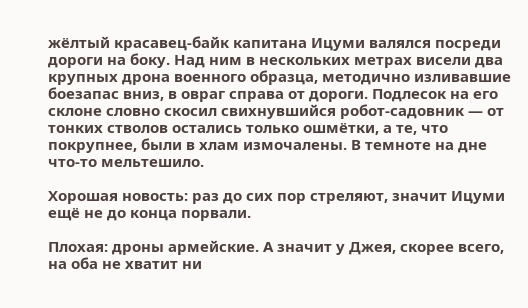жёлтый красавец-байк капитана Ицуми валялся посреди дороги на боку. Над ним в нескольких метрах висели два крупных дрона военного образца, методично изливавшие боезапас вниз, в овраг справа от дороги. Подлесок на его склоне словно скосил свихнувшийся робот-садовник — от тонких стволов остались только ошмётки, а те, что покрупнее, были в хлам измочалены. В темноте на дне что-то мельтешило.

Хорошая новость: раз до сих пор стреляют, значит Ицуми ещё не до конца порвали.

Плохая: дроны армейские. А значит у Джея, скорее всего, на оба не хватит ни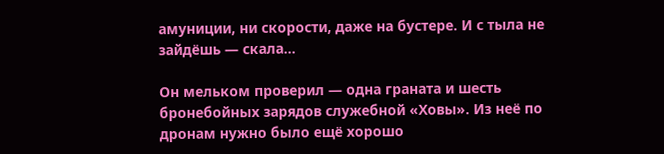амуниции, ни скорости, даже на бустере. И с тыла не зайдёшь — скала…

Он мельком проверил — одна граната и шесть бронебойных зарядов служебной «Ховы». Из неё по дронам нужно было ещё хорошо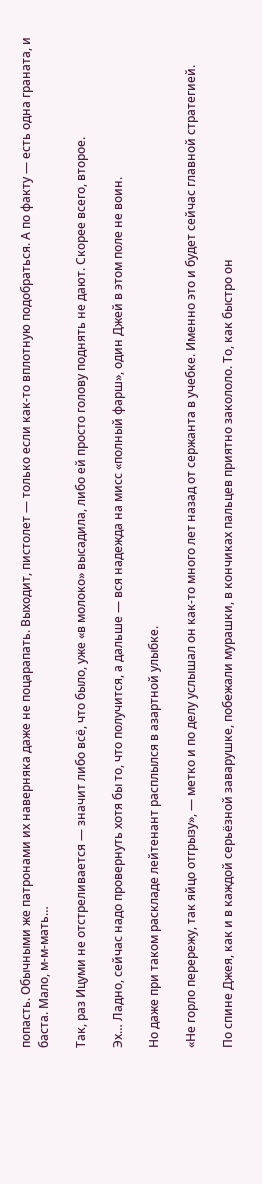попасть. Обычными же патронами их наверняка даже не поцарапать. Выходит, пистолет — только если как-то вплотную подобраться. А по факту — есть одна граната, и баста. Мало, м-м-мать…

Так, раз Ицуми не отстреливается — значит либо всё, что было, уже «в молоко» высадила, либо ей просто голову поднять не дают. Скорее всего, второе.

Эх… Ладно, сейчас надо провернуть хотя бы то, что получится, а дальше — вся надежда на мисс «полный фарш», один Джей в этом поле не воин.

Но даже при таком раскладе лейтенант расплылся в азартной улыбке.

«Не горло перережу, так яйцо отгрызу», — метко и по делу услышал он как-то много лет назад от сержанта в учебке. Именно это и будет сейчас главной стратегией.

По спине Джея, как и в каждой серьёзной заварушке, побежали мурашки, в кончиках пальцев приятно закололо. То, как быстро он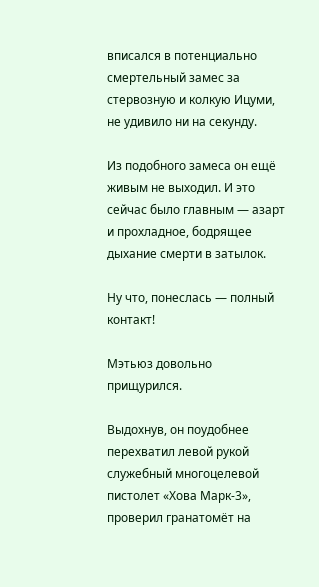вписался в потенциально смертельный замес за стервозную и колкую Ицуми, не удивило ни на секунду.

Из подобного замеса он ещё живым не выходил. И это сейчас было главным — азарт и прохладное, бодрящее дыхание смерти в затылок.

Ну что, понеслась — полный контакт!

Мэтьюз довольно прищурился.

Выдохнув, он поудобнее перехватил левой рукой служебный многоцелевой пистолет «Хова Марк-3», проверил гранатомёт на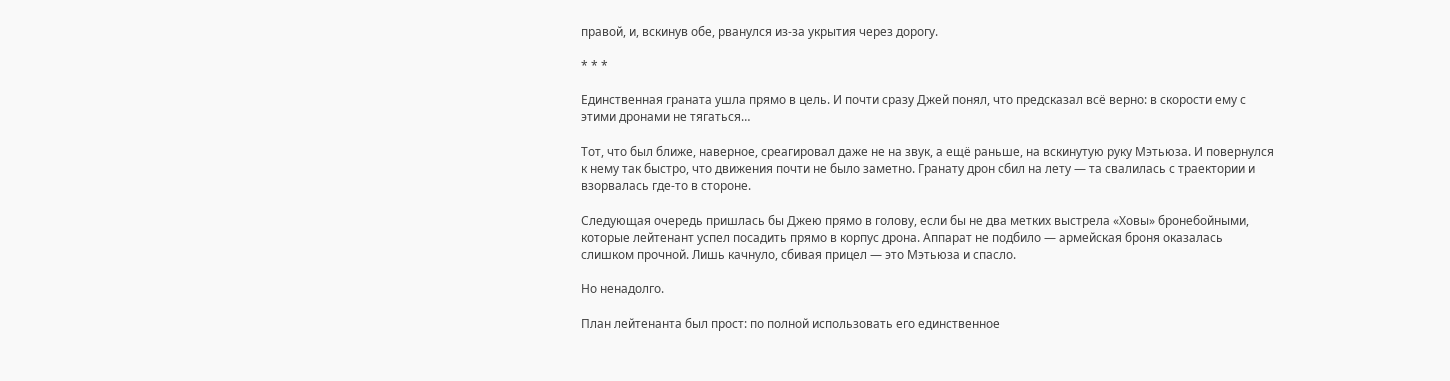правой, и, вскинув обе, рванулся из-за укрытия через дорогу.

* * *

Единственная граната ушла прямо в цель. И почти сразу Джей понял, что предсказал всё верно: в скорости ему с этими дронами не тягаться…

Тот, что был ближе, наверное, среагировал даже не на звук, а ещё раньше, на вскинутую руку Мэтьюза. И повернулся к нему так быстро, что движения почти не было заметно. Гранату дрон сбил на лету — та свалилась с траектории и взорвалась где-то в стороне.

Следующая очередь пришлась бы Джею прямо в голову, если бы не два метких выстрела «Ховы» бронебойными, которые лейтенант успел посадить прямо в корпус дрона. Аппарат не подбило — армейская броня оказалась слишком прочной. Лишь качнуло, сбивая прицел — это Мэтьюза и спасло.

Но ненадолго.

План лейтенанта был прост: по полной использовать его единственное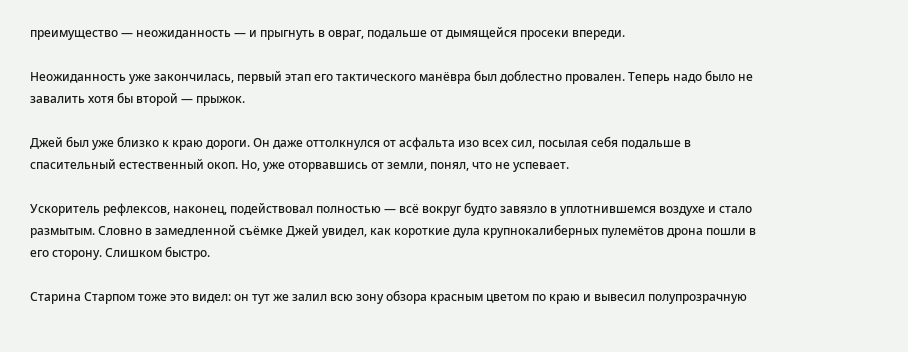преимущество — неожиданность — и прыгнуть в овраг, подальше от дымящейся просеки впереди.

Неожиданность уже закончилась, первый этап его тактического манёвра был доблестно провален. Теперь надо было не завалить хотя бы второй — прыжок.

Джей был уже близко к краю дороги. Он даже оттолкнулся от асфальта изо всех сил, посылая себя подальше в спасительный естественный окоп. Но, уже оторвавшись от земли, понял, что не успевает.

Ускоритель рефлексов, наконец, подействовал полностью — всё вокруг будто завязло в уплотнившемся воздухе и стало размытым. Словно в замедленной съёмке Джей увидел, как короткие дула крупнокалиберных пулемётов дрона пошли в его сторону. Слишком быстро.

Старина Старпом тоже это видел: он тут же залил всю зону обзора красным цветом по краю и вывесил полупрозрачную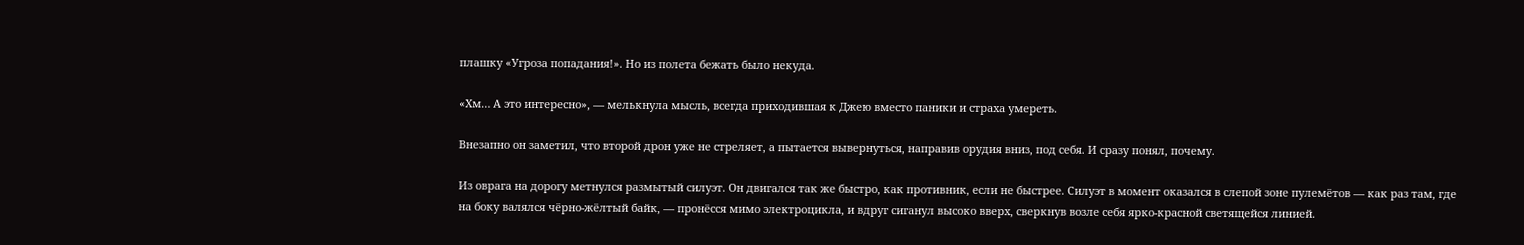плашку «Угроза попадания!». Но из полета бежать было некуда.

«Хм… А это интересно», — мелькнула мысль, всегда приходившая к Джею вместо паники и страха умереть.

Внезапно он заметил, что второй дрон уже не стреляет, а пытается вывернуться, направив орудия вниз, под себя. И сразу понял, почему.

Из оврага на дорогу метнулся размытый силуэт. Он двигался так же быстро, как противник, если не быстрее. Силуэт в момент оказался в слепой зоне пулемётов — как раз там, где на боку валялся чёрно-жёлтый байк, — пронёсся мимо электроцикла, и вдруг сиганул высоко вверх, сверкнув возле себя ярко-красной светящейся линией.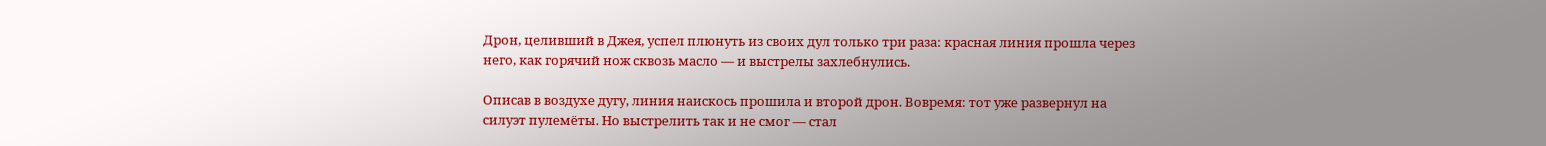Дрон, целивший в Джея, успел плюнуть из своих дул только три раза: красная линия прошла через него, как горячий нож сквозь масло — и выстрелы захлебнулись.

Описав в воздухе дугу, линия наискось прошила и второй дрон. Вовремя: тот уже развернул на силуэт пулемёты. Но выстрелить так и не смог — стал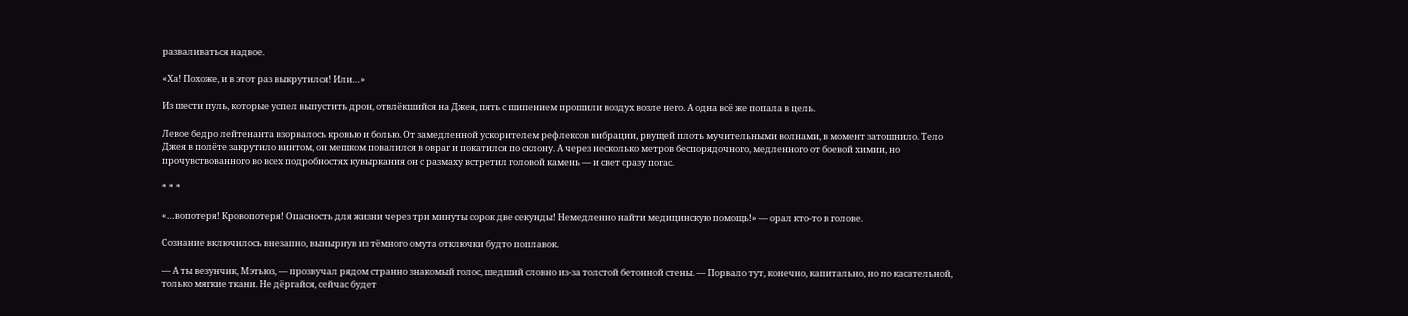разваливаться надвое.

«Ха! Похоже, и в этот раз выкрутился! Или…»

Из шести пуль, которые успел выпустить дрон, отвлёкшийся на Джея, пять с шипением прошили воздух возле него. А одна всё же попала в цель.

Левое бедро лейтенанта взорвалось кровью и болью. От замедленной ускорителем рефлексов вибрации, рвущей плоть мучительными волнами, в момент затошнило. Тело Джея в полёте закрутило винтом, он мешком повалился в овраг и покатился по склону. А через несколько метров беспорядочного, медленного от боевой химии, но прочувствованного во всех подробностях кувыркания он с размаху встретил головой камень — и свет сразу погас.

* * *

«…вопотеря! Кровопотеря! Опасность для жизни через три минуты сорок две секунды! Немедленно найти медицинскую помощь!» — орал кто-то в голове.

Сознание включилось внезапно, вынырнув из тёмного омута отключки будто поплавок.

— А ты везунчик, Мэтьюз, — прозвучал рядом странно знакомый голос, шедший словно из-за толстой бетонной стены. — Порвало тут, конечно, капитально, но по касательной, только мягкие ткани. Не дёргайся, сейчас будет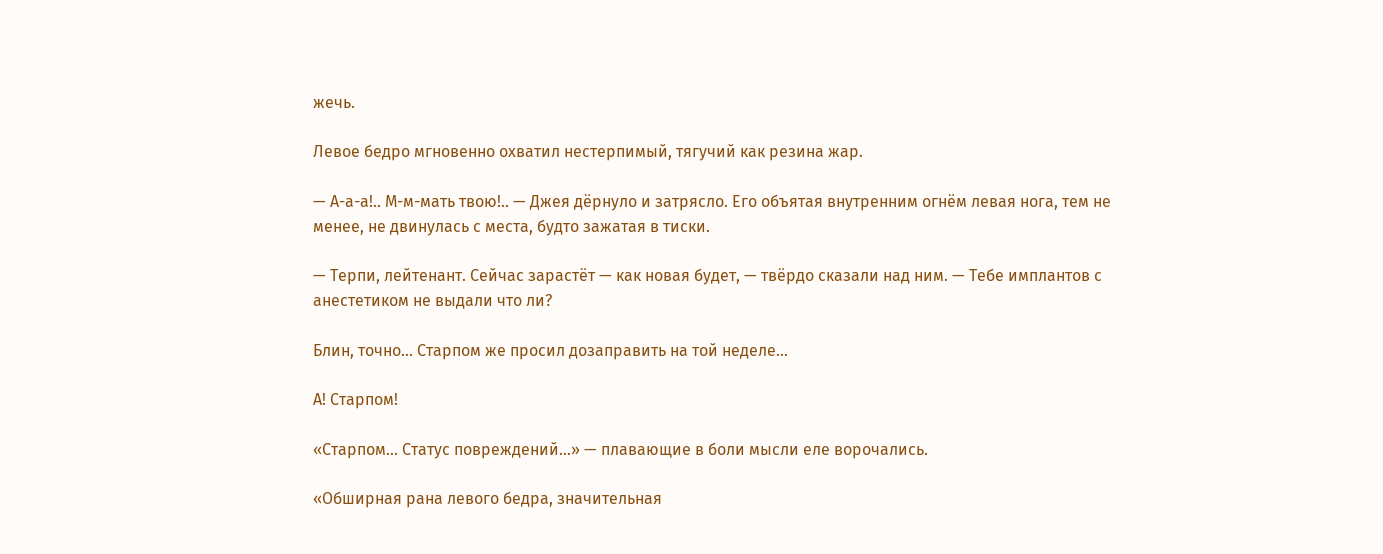жечь.

Левое бедро мгновенно охватил нестерпимый, тягучий как резина жар.

— А-а-а!.. М-м-мать твою!.. — Джея дёрнуло и затрясло. Его объятая внутренним огнём левая нога, тем не менее, не двинулась с места, будто зажатая в тиски.

— Терпи, лейтенант. Сейчас зарастёт — как новая будет, — твёрдо сказали над ним. — Тебе имплантов с анестетиком не выдали что ли?

Блин, точно… Старпом же просил дозаправить на той неделе…

А! Старпом!

«Старпом… Статус повреждений…» — плавающие в боли мысли еле ворочались.

«Обширная рана левого бедра, значительная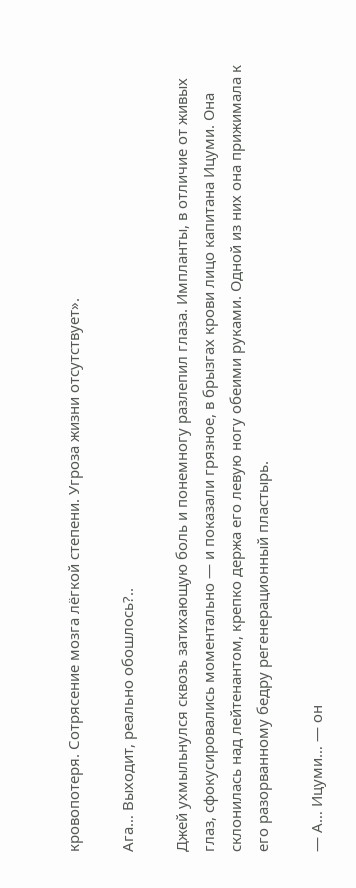кровопотеря. Сотрясение мозга лёгкой степени. Угроза жизни отсутствует».

Ага… Выходит, реально обошлось?..

Джей ухмыльнулся сквозь затихающую боль и понемногу разлепил глаза. Импланты, в отличие от живых глаз, сфокусировались моментально — и показали грязное, в брызгах крови лицо капитана Ицуми. Она склонилась над лейтенантом, крепко держа его левую ногу обеими руками. Одной из них она прижимала к его разорванному бедру регенерационный пластырь.

— А… Ицуми… — он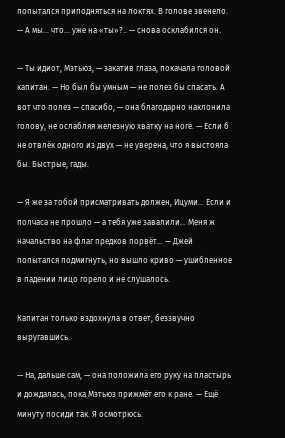попытался приподняться на локтях. В голове звенело. — А мы… что… уже на «ты»?.. — снова осклабился он.

— Ты идиот, Мэтьюз, — закатив глаза, покачала головой капитан. — Но был бы умным — не полез бы спасать. А вот что полез — спасибо, — она благодарно наклонила голову, не ослабляя железную хватку на ноге. — Если б не отвлёк одного из двух — не уверена, что я выстояла бы. Быстрые, гады.

— Я же за тобой присматривать должен, Ицуми… Если и полчаса не прошло — а тебя уже завалили… Меня ж начальство на флаг предков порвёт… — Джей попытался подмигнуть, но вышло криво — ушибленное в падении лицо горело и не слушалось.

Капитан только вздохнула в ответ, беззвучно выругавшись.

— На, дальше сам, — она положила его руку на пластырь и дождалась, пока Мэтьюз прижмёт его к ране. — Ещё минуту посиди так. Я осмотрюсь.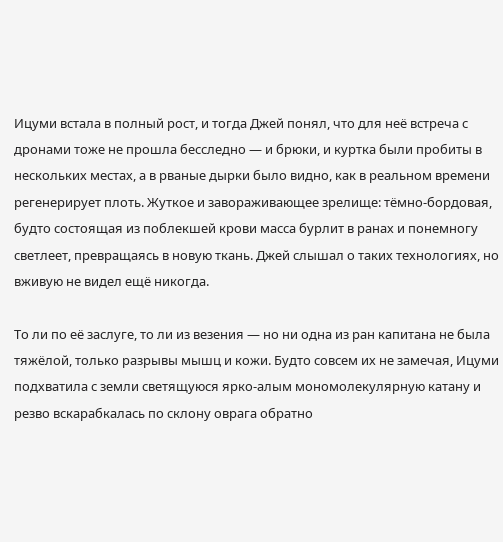Ицуми встала в полный рост, и тогда Джей понял, что для неё встреча с дронами тоже не прошла бесследно — и брюки, и куртка были пробиты в нескольких местах, а в рваные дырки было видно, как в реальном времени регенерирует плоть. Жуткое и завораживающее зрелище: тёмно-бордовая, будто состоящая из поблекшей крови масса бурлит в ранах и понемногу светлеет, превращаясь в новую ткань. Джей слышал о таких технологиях, но вживую не видел ещё никогда.

То ли по её заслуге, то ли из везения — но ни одна из ран капитана не была тяжёлой, только разрывы мышц и кожи. Будто совсем их не замечая, Ицуми подхватила с земли светящуюся ярко-алым мономолекулярную катану и резво вскарабкалась по склону оврага обратно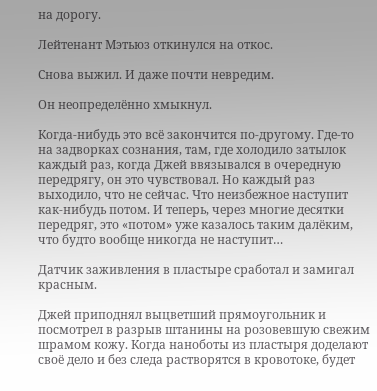на дорогу.

Лейтенант Мэтьюз откинулся на откос.

Снова выжил. И даже почти невредим.

Он неопределённо хмыкнул.

Когда-нибудь это всё закончится по-другому. Где-то на задворках сознания, там, где холодило затылок каждый раз, когда Джей ввязывался в очередную передрягу, он это чувствовал. Но каждый раз выходило, что не сейчас. Что неизбежное наступит как-нибудь потом. И теперь, через многие десятки передряг, это «потом» уже казалось таким далёким, что будто вообще никогда не наступит…

Датчик заживления в пластыре сработал и замигал красным.

Джей приподнял выцветший прямоугольник и посмотрел в разрыв штанины на розовевшую свежим шрамом кожу. Когда наноботы из пластыря доделают своё дело и без следа растворятся в кровотоке, будет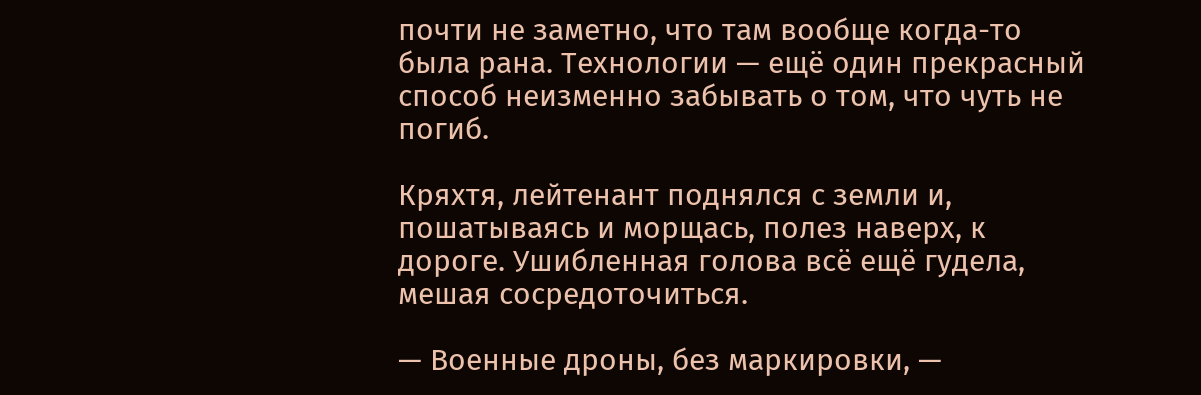почти не заметно, что там вообще когда-то была рана. Технологии — ещё один прекрасный способ неизменно забывать о том, что чуть не погиб.

Кряхтя, лейтенант поднялся с земли и, пошатываясь и морщась, полез наверх, к дороге. Ушибленная голова всё ещё гудела, мешая сосредоточиться.

— Военные дроны, без маркировки, —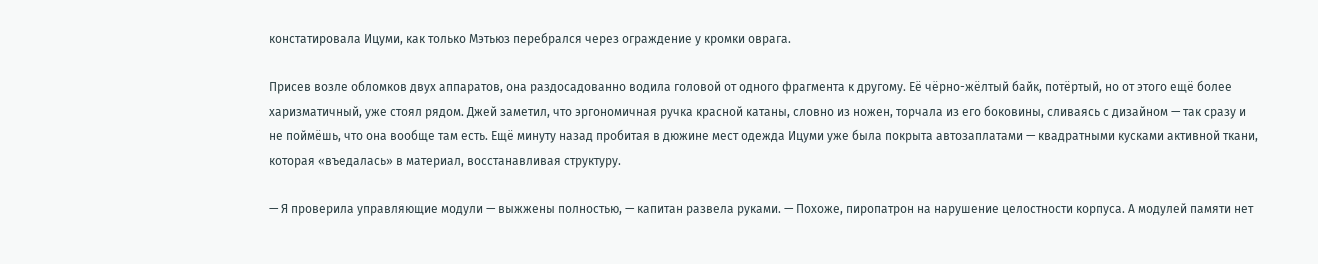констатировала Ицуми, как только Мэтьюз перебрался через ограждение у кромки оврага.

Присев возле обломков двух аппаратов, она раздосадованно водила головой от одного фрагмента к другому. Её чёрно-жёлтый байк, потёртый, но от этого ещё более харизматичный, уже стоял рядом. Джей заметил, что эргономичная ручка красной катаны, словно из ножен, торчала из его боковины, сливаясь с дизайном — так сразу и не поймёшь, что она вообще там есть. Ещё минуту назад пробитая в дюжине мест одежда Ицуми уже была покрыта автозаплатами — квадратными кусками активной ткани, которая «въедалась» в материал, восстанавливая структуру.

— Я проверила управляющие модули — выжжены полностью, — капитан развела руками. — Похоже, пиропатрон на нарушение целостности корпуса. А модулей памяти нет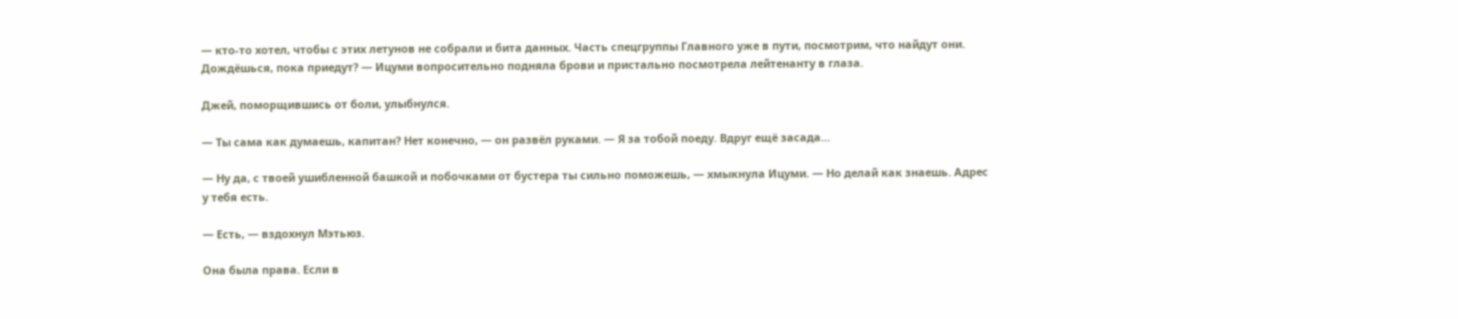— кто-то хотел, чтобы с этих летунов не собрали и бита данных. Часть спецгруппы Главного уже в пути, посмотрим, что найдут они. Дождёшься, пока приедут? — Ицуми вопросительно подняла брови и пристально посмотрела лейтенанту в глаза.

Джей, поморщившись от боли, улыбнулся.

— Ты сама как думаешь, капитан? Нет конечно, — он развёл руками. — Я за тобой поеду. Вдруг ещё засада…

— Ну да, с твоей ушибленной башкой и побочками от бустера ты сильно поможешь, — хмыкнула Ицуми. — Но делай как знаешь. Адрес у тебя есть.

— Есть, — вздохнул Мэтьюз.

Она была права. Если в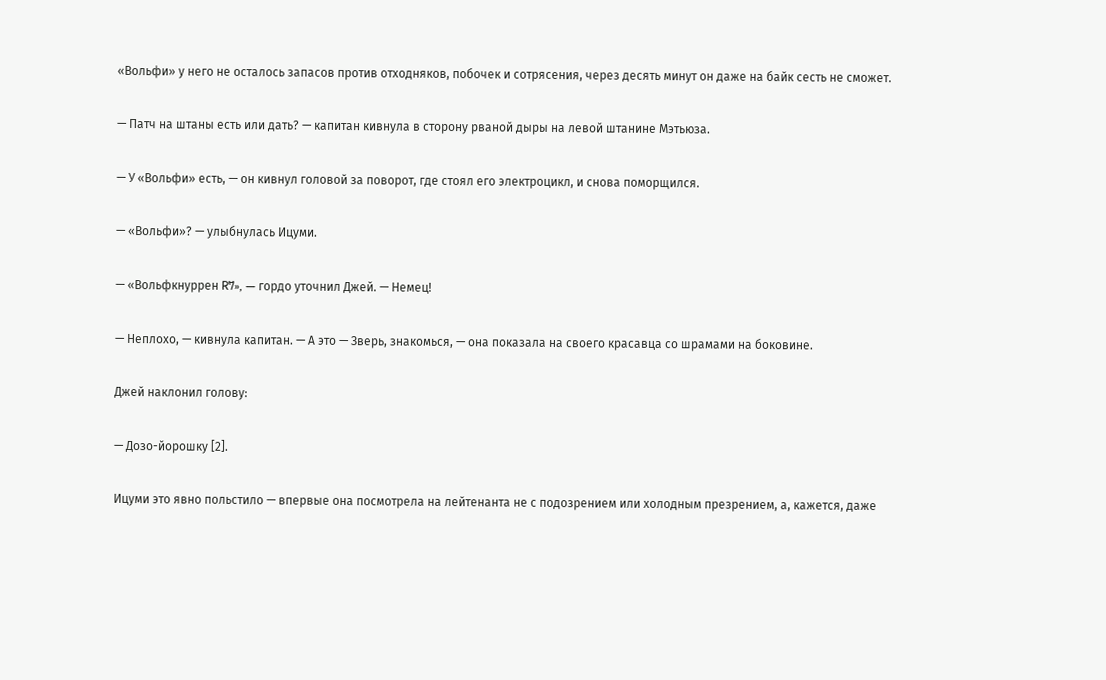«Вольфи» у него не осталось запасов против отходняков, побочек и сотрясения, через десять минут он даже на байк сесть не сможет.

— Патч на штаны есть или дать? — капитан кивнула в сторону рваной дыры на левой штанине Мэтьюза.

— У «Вольфи» есть, — он кивнул головой за поворот, где стоял его электроцикл, и снова поморщился.

— «Вольфи»? — улыбнулась Ицуми.

— «Вольфкнуррен R7», — гордо уточнил Джей. — Немец!

— Неплохо, — кивнула капитан. — А это — Зверь, знакомься, — она показала на своего красавца со шрамами на боковине.

Джей наклонил голову:

— Дозо-йорошку [2].

Ицуми это явно польстило — впервые она посмотрела на лейтенанта не с подозрением или холодным презрением, а, кажется, даже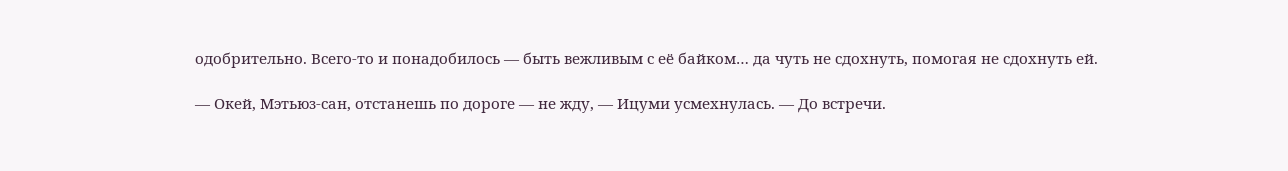одобрительно. Всего-то и понадобилось — быть вежливым с её байком… да чуть не сдохнуть, помогая не сдохнуть ей.

— Окей, Мэтьюз-сан, отстанешь по дороге — не жду, — Ицуми усмехнулась. — До встречи.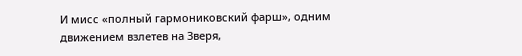И мисс «полный гармониковский фарш», одним движением взлетев на Зверя,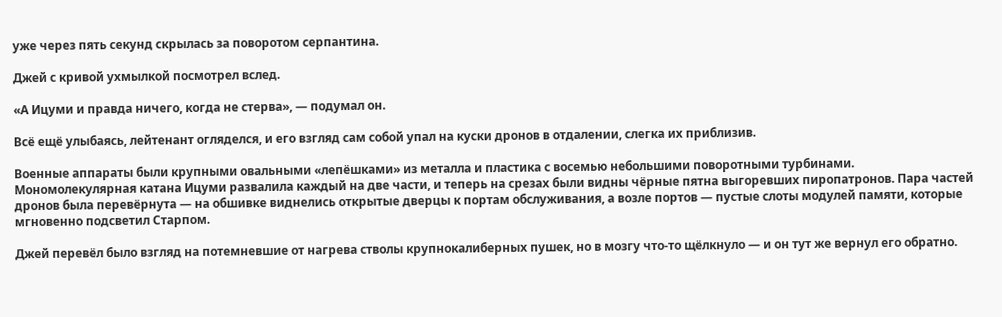уже через пять секунд скрылась за поворотом серпантина.

Джей с кривой ухмылкой посмотрел вслед.

«А Ицуми и правда ничего, когда не стерва», — подумал он.

Всё ещё улыбаясь, лейтенант огляделся, и его взгляд сам собой упал на куски дронов в отдалении, слегка их приблизив.

Военные аппараты были крупными овальными «лепёшками» из металла и пластика с восемью небольшими поворотными турбинами. Мономолекулярная катана Ицуми развалила каждый на две части, и теперь на срезах были видны чёрные пятна выгоревших пиропатронов. Пара частей дронов была перевёрнута — на обшивке виднелись открытые дверцы к портам обслуживания, а возле портов — пустые слоты модулей памяти, которые мгновенно подсветил Старпом.

Джей перевёл было взгляд на потемневшие от нагрева стволы крупнокалиберных пушек, но в мозгу что-то щёлкнуло — и он тут же вернул его обратно.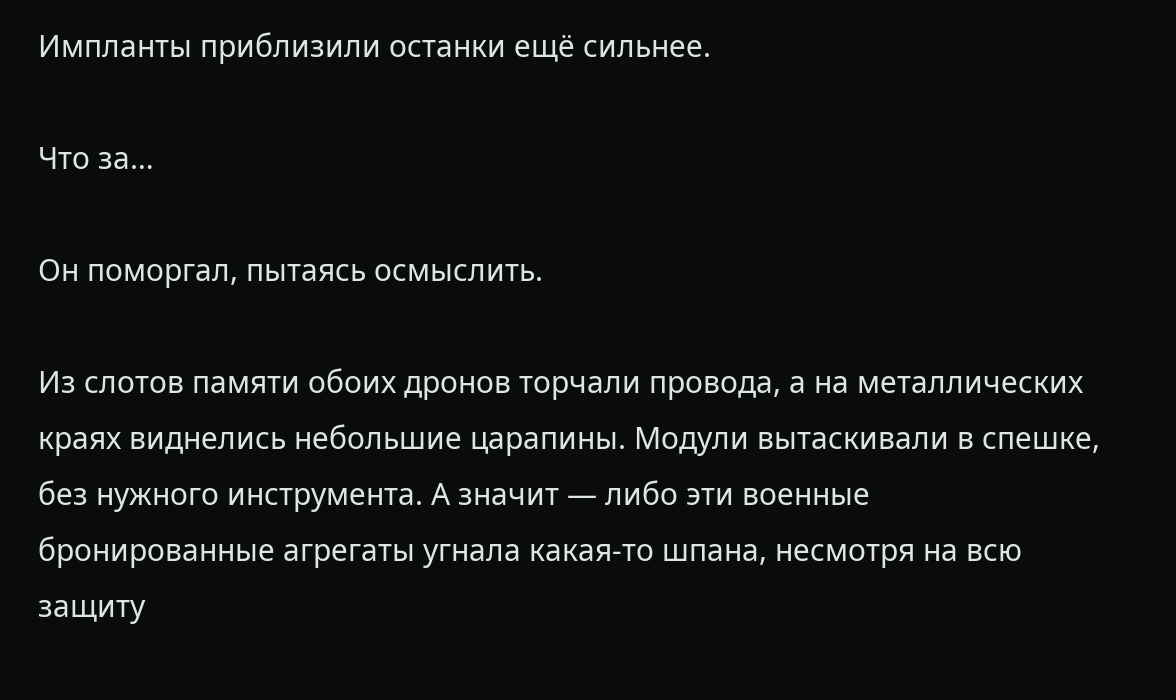Импланты приблизили останки ещё сильнее.

Что за…

Он поморгал, пытаясь осмыслить.

Из слотов памяти обоих дронов торчали провода, а на металлических краях виднелись небольшие царапины. Модули вытаскивали в спешке, без нужного инструмента. А значит — либо эти военные бронированные агрегаты угнала какая-то шпана, несмотря на всю защиту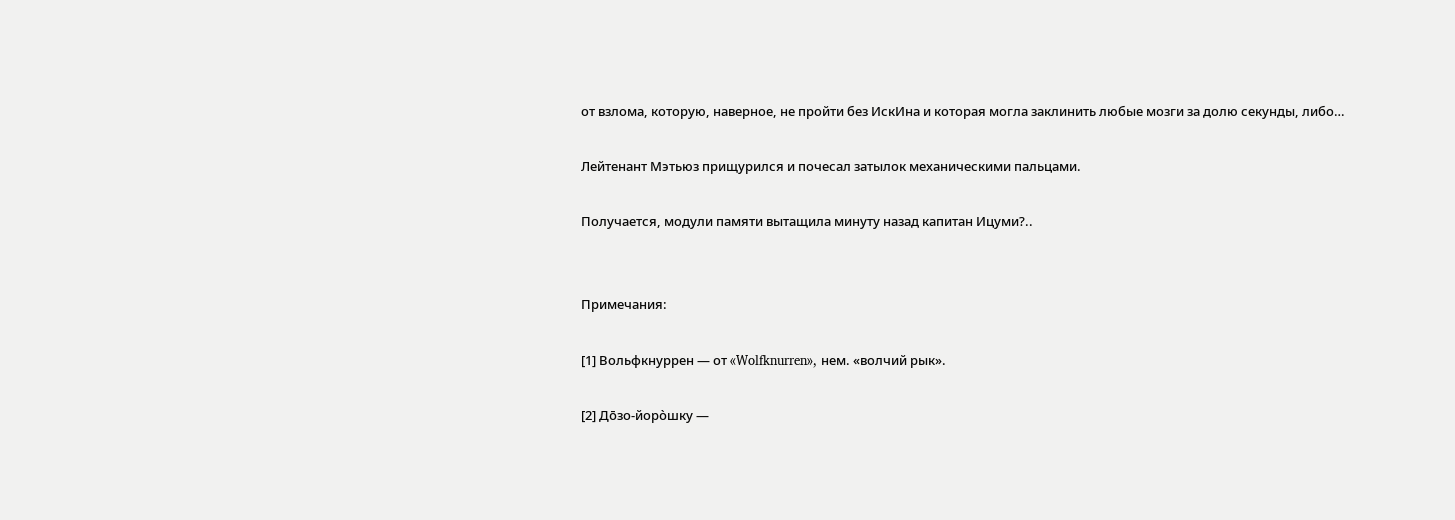от взлома, которую, наверное, не пройти без ИскИна и которая могла заклинить любые мозги за долю секунды, либо…

Лейтенант Мэтьюз прищурился и почесал затылок механическими пальцами.

Получается, модули памяти вытащила минуту назад капитан Ицуми?..


Примечания:

[1] Вольфкнуррен — от «Wolfknurren», нем. «волчий рык».

[2] Дōзо-йорòшку —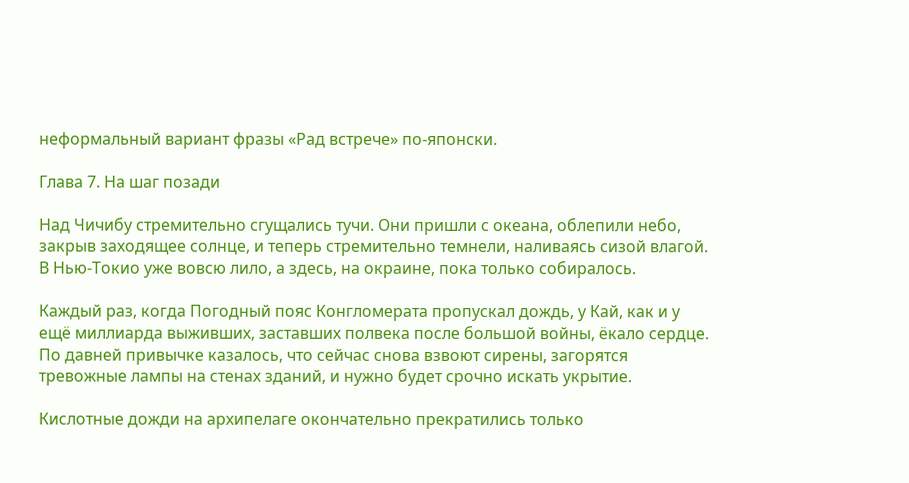неформальный вариант фразы «Рад встрече» по-японски.

Глава 7. На шаг позади

Над Чичибу стремительно сгущались тучи. Они пришли с океана, облепили небо, закрыв заходящее солнце, и теперь стремительно темнели, наливаясь сизой влагой. В Нью-Токио уже вовсю лило, а здесь, на окраине, пока только собиралось.

Каждый раз, когда Погодный пояс Конгломерата пропускал дождь, у Кай, как и у ещё миллиарда выживших, заставших полвека после большой войны, ёкало сердце. По давней привычке казалось, что сейчас снова взвоют сирены, загорятся тревожные лампы на стенах зданий, и нужно будет срочно искать укрытие.

Кислотные дожди на архипелаге окончательно прекратились только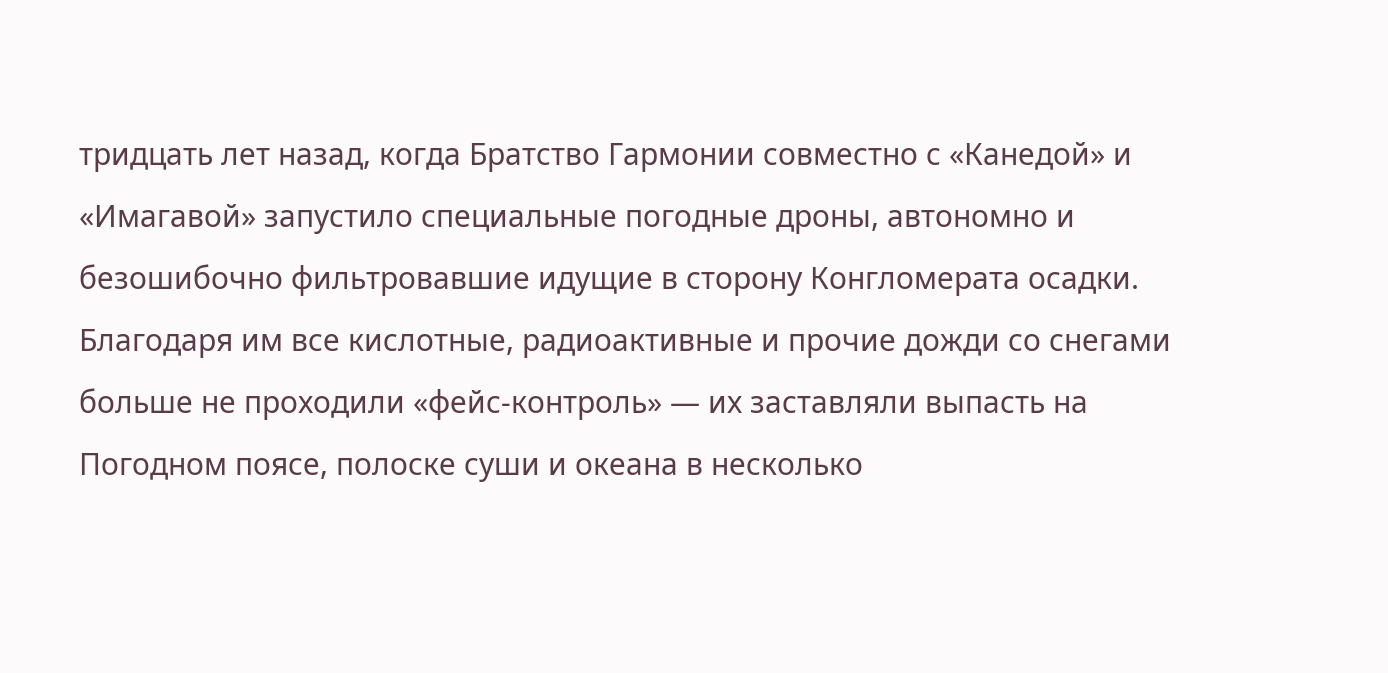тридцать лет назад, когда Братство Гармонии совместно с «Канедой» и «Имагавой» запустило специальные погодные дроны, автономно и безошибочно фильтровавшие идущие в сторону Конгломерата осадки. Благодаря им все кислотные, радиоактивные и прочие дожди со снегами больше не проходили «фейс-контроль» — их заставляли выпасть на Погодном поясе, полоске суши и океана в несколько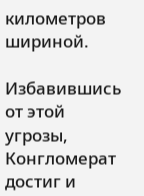километров шириной.

Избавившись от этой угрозы, Конгломерат достиг и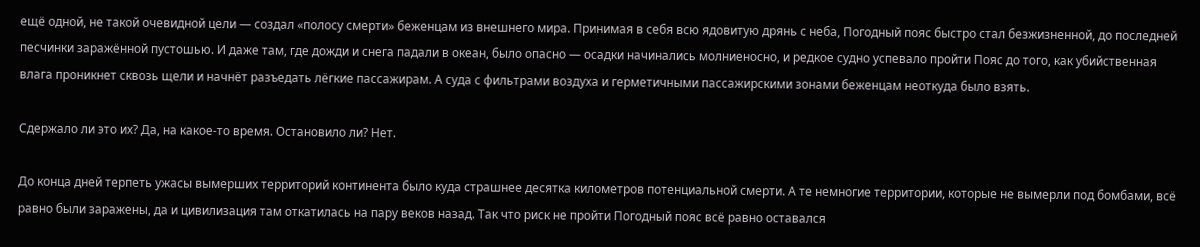ещё одной, не такой очевидной цели — создал «полосу смерти» беженцам из внешнего мира. Принимая в себя всю ядовитую дрянь с неба, Погодный пояс быстро стал безжизненной, до последней песчинки заражённой пустошью. И даже там, где дожди и снега падали в океан, было опасно — осадки начинались молниеносно, и редкое судно успевало пройти Пояс до того, как убийственная влага проникнет сквозь щели и начнёт разъедать лёгкие пассажирам. А суда с фильтрами воздуха и герметичными пассажирскими зонами беженцам неоткуда было взять.

Сдержало ли это их? Да, на какое-то время. Остановило ли? Нет.

До конца дней терпеть ужасы вымерших территорий континента было куда страшнее десятка километров потенциальной смерти. А те немногие территории, которые не вымерли под бомбами, всё равно были заражены, да и цивилизация там откатилась на пару веков назад. Так что риск не пройти Погодный пояс всё равно оставался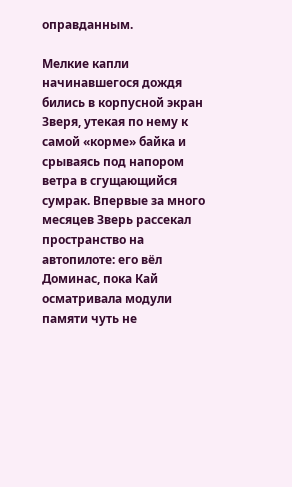оправданным.

Мелкие капли начинавшегося дождя бились в корпусной экран Зверя, утекая по нему к самой «корме» байка и срываясь под напором ветра в сгущающийся сумрак. Впервые за много месяцев Зверь рассекал пространство на автопилоте: его вёл Доминас, пока Кай осматривала модули памяти чуть не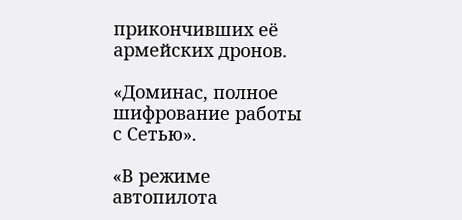прикончивших её армейских дронов.

«Доминас, полное шифрование работы с Сетью».

«В режиме автопилота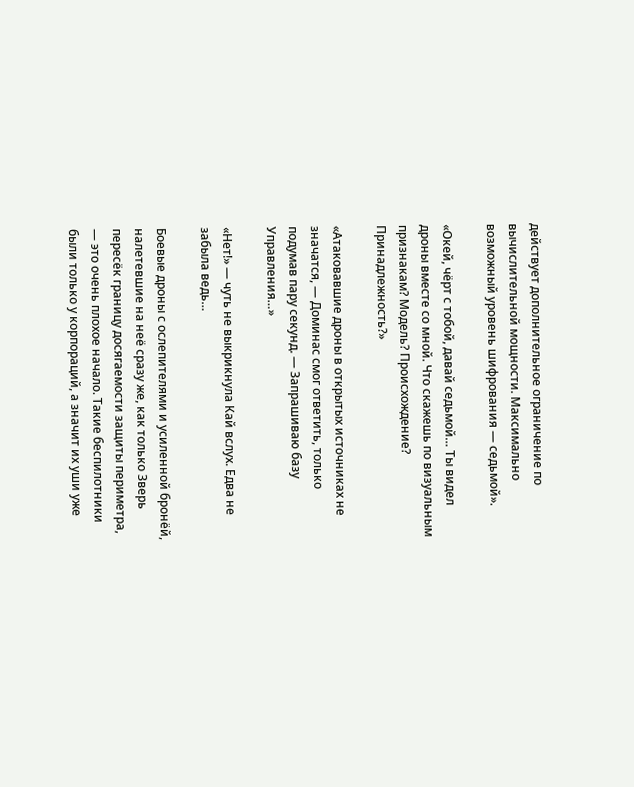действует дополнительное ограничение по вычислительной мощности. Максимально возможный уровень шифрования — седьмой».

«Окей, чёрт с тобой, давай седьмой… Ты видел дроны вместе со мной. Что скажешь по визуальным признакам? Модель? Происхождение? Принадлежность?»

«Атаковавшие дроны в открытых источниках не значатся, — Доминас смог ответить, только подумав пару секунд. — Запрашиваю базу Управления…»

«Нет!» — чуть не выкрикнула Кай вслух. Едва не забыла ведь…

Боевые дроны с ослепителями и усиленной бронёй, налетевшие на неё сразу же, как только Зверь пересёк границу досягаемости защиты периметра, — это очень плохое начало. Такие беспилотники были только у корпораций, а значит их уши уже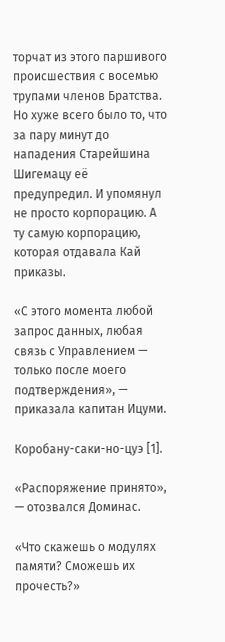торчат из этого паршивого происшествия с восемью трупами членов Братства. Но хуже всего было то, что за пару минут до нападения Старейшина Шигемацу её предупредил. И упомянул не просто корпорацию. А ту самую корпорацию, которая отдавала Кай приказы.

«С этого момента любой запрос данных, любая связь с Управлением — только после моего подтверждения», — приказала капитан Ицуми.

Коробану-саки-но-цуэ [1].

«Распоряжение принято», — отозвался Доминас.

«Что скажешь о модулях памяти? Сможешь их прочесть?»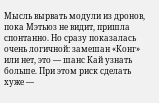Мысль вырвать модули из дронов, пока Мэтьюз не видит, пришла спонтанно. Но сразу показалась очень логичной: замешан «Конг» или нет, это — шанс Кай узнать больше. При этом риск сделать хуже —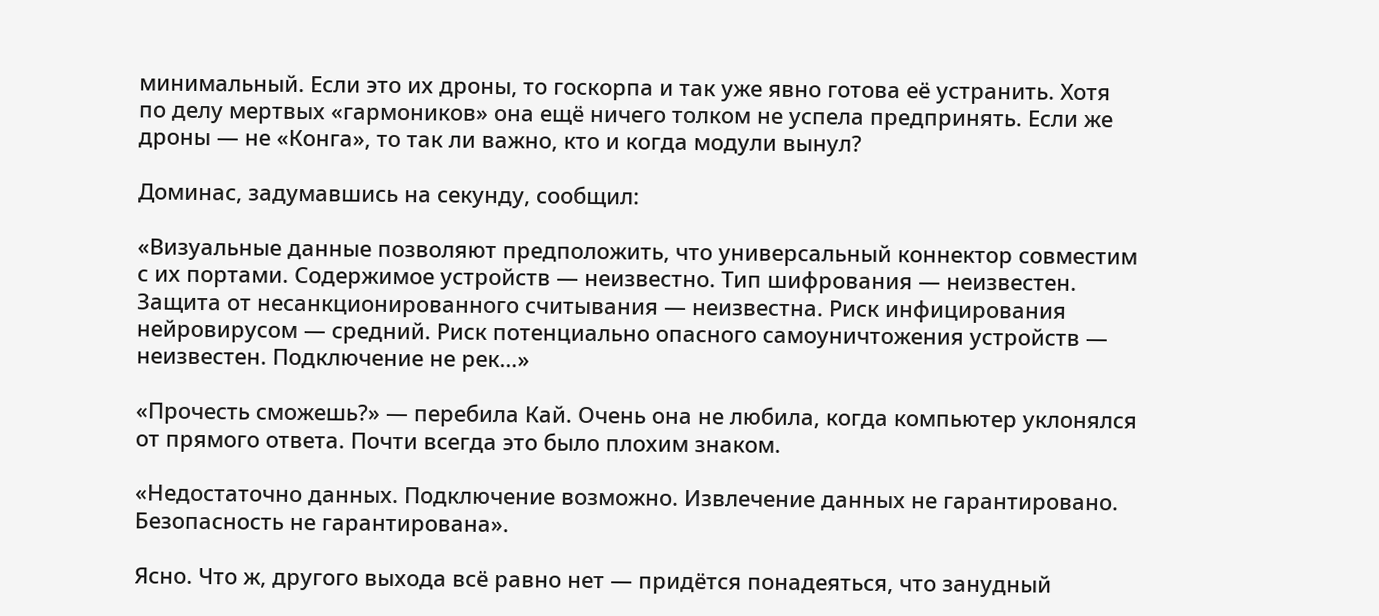минимальный. Если это их дроны, то госкорпа и так уже явно готова её устранить. Хотя по делу мертвых «гармоников» она ещё ничего толком не успела предпринять. Если же дроны — не «Конга», то так ли важно, кто и когда модули вынул?

Доминас, задумавшись на секунду, сообщил:

«Визуальные данные позволяют предположить, что универсальный коннектор совместим с их портами. Содержимое устройств — неизвестно. Тип шифрования — неизвестен. Защита от несанкционированного считывания — неизвестна. Риск инфицирования нейровирусом — средний. Риск потенциально опасного самоуничтожения устройств — неизвестен. Подключение не рек…»

«Прочесть сможешь?» — перебила Кай. Очень она не любила, когда компьютер уклонялся от прямого ответа. Почти всегда это было плохим знаком.

«Недостаточно данных. Подключение возможно. Извлечение данных не гарантировано. Безопасность не гарантирована».

Ясно. Что ж, другого выхода всё равно нет — придётся понадеяться, что занудный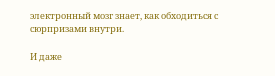электронный мозг знает, как обходиться с сюрпризами внутри.

И даже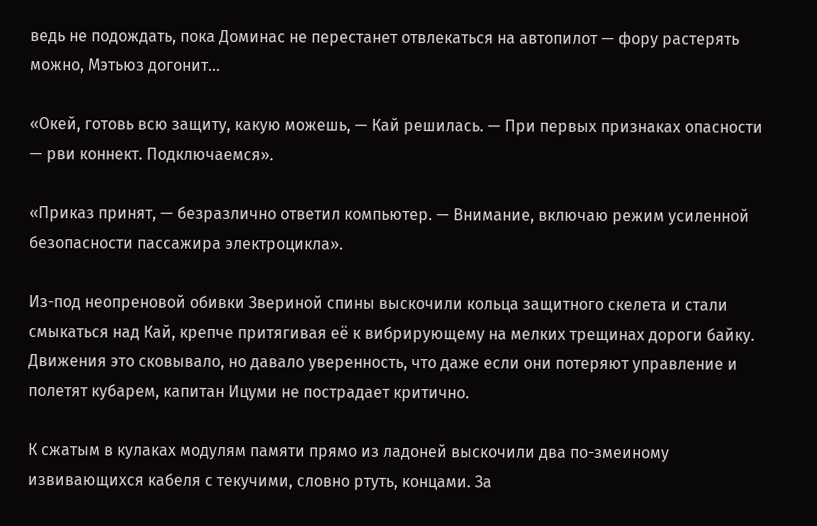ведь не подождать, пока Доминас не перестанет отвлекаться на автопилот — фору растерять можно, Мэтьюз догонит…

«Окей, готовь всю защиту, какую можешь, — Кай решилась. — При первых признаках опасности — рви коннект. Подключаемся».

«Приказ принят, — безразлично ответил компьютер. — Внимание, включаю режим усиленной безопасности пассажира электроцикла».

Из-под неопреновой обивки Звериной спины выскочили кольца защитного скелета и стали смыкаться над Кай, крепче притягивая её к вибрирующему на мелких трещинах дороги байку. Движения это сковывало, но давало уверенность, что даже если они потеряют управление и полетят кубарем, капитан Ицуми не пострадает критично.

К сжатым в кулаках модулям памяти прямо из ладоней выскочили два по-змеиному извивающихся кабеля с текучими, словно ртуть, концами. За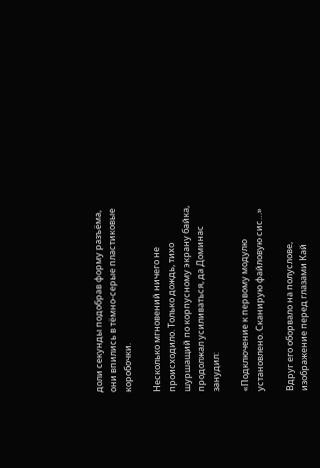доли секунды подобрав форму разъёма, они впились в тёмно-серые пластиковые коробочки.

Несколько мгновений ничего не происходило. Только дождь, тихо шуршащий по корпусному экрану байка, продолжал усиливаться, да Доминас занудил:

«Подключение к первому модулю установлено. Сканирую файловую сис…»

Вдруг его оборвало на полуслове, изображение перед глазами Кай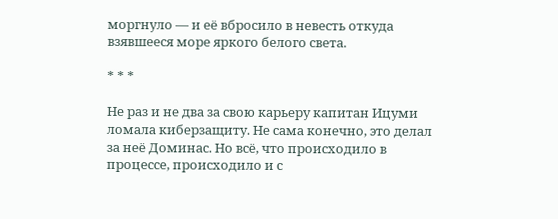моргнуло — и её вбросило в невесть откуда взявшееся море яркого белого света.

* * *

Не раз и не два за свою карьеру капитан Ицуми ломала киберзащиту. Не сама конечно, это делал за неё Доминас. Но всё, что происходило в процессе, происходило и с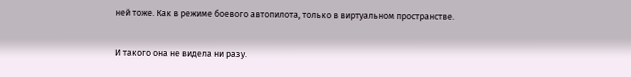ней тоже. Как в режиме боевого автопилота, только в виртуальном пространстве.

И такого она не видела ни разу.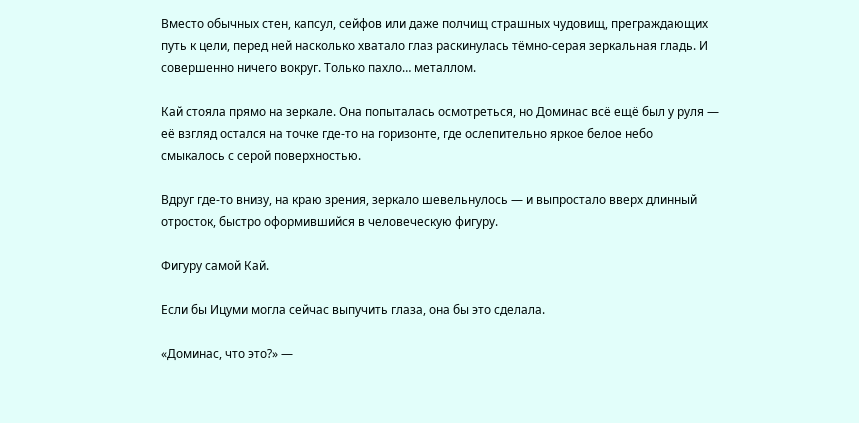Вместо обычных стен, капсул, сейфов или даже полчищ страшных чудовищ, преграждающих путь к цели, перед ней насколько хватало глаз раскинулась тёмно-серая зеркальная гладь. И совершенно ничего вокруг. Только пахло… металлом.

Кай стояла прямо на зеркале. Она попыталась осмотреться, но Доминас всё ещё был у руля — её взгляд остался на точке где-то на горизонте, где ослепительно яркое белое небо смыкалось с серой поверхностью.

Вдруг где-то внизу, на краю зрения, зеркало шевельнулось — и выпростало вверх длинный отросток, быстро оформившийся в человеческую фигуру.

Фигуру самой Кай.

Если бы Ицуми могла сейчас выпучить глаза, она бы это сделала.

«Доминас, что это?» —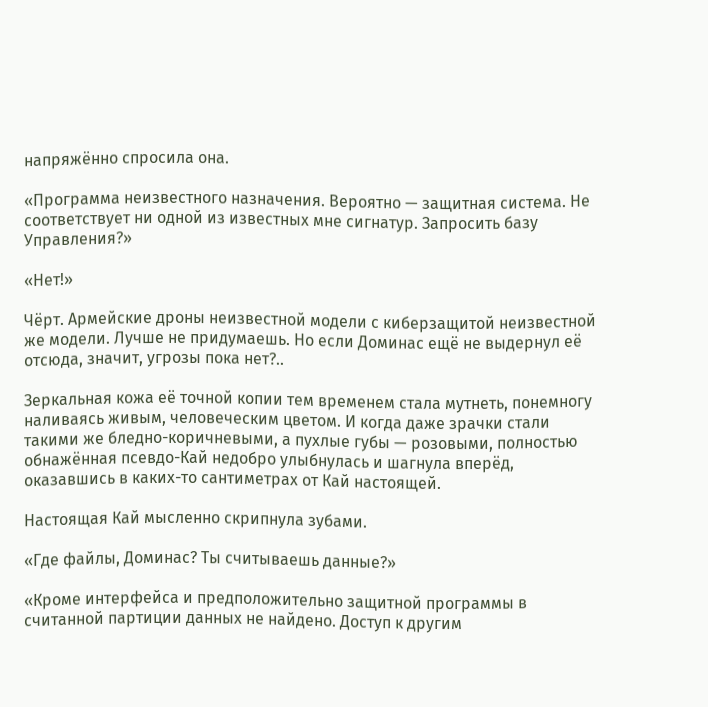напряжённо спросила она.

«Программа неизвестного назначения. Вероятно — защитная система. Не соответствует ни одной из известных мне сигнатур. Запросить базу Управления?»

«Нет!»

Чёрт. Армейские дроны неизвестной модели с киберзащитой неизвестной же модели. Лучше не придумаешь. Но если Доминас ещё не выдернул её отсюда, значит, угрозы пока нет?..

Зеркальная кожа её точной копии тем временем стала мутнеть, понемногу наливаясь живым, человеческим цветом. И когда даже зрачки стали такими же бледно-коричневыми, а пухлые губы — розовыми, полностью обнажённая псевдо-Кай недобро улыбнулась и шагнула вперёд, оказавшись в каких-то сантиметрах от Кай настоящей.

Настоящая Кай мысленно скрипнула зубами.

«Где файлы, Доминас? Ты считываешь данные?»

«Кроме интерфейса и предположительно защитной программы в считанной партиции данных не найдено. Доступ к другим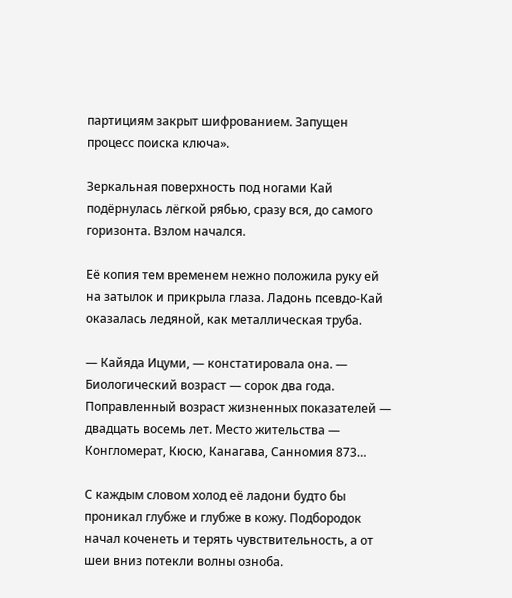партициям закрыт шифрованием. Запущен процесс поиска ключа».

Зеркальная поверхность под ногами Кай подёрнулась лёгкой рябью, сразу вся, до самого горизонта. Взлом начался.

Её копия тем временем нежно положила руку ей на затылок и прикрыла глаза. Ладонь псевдо-Кай оказалась ледяной, как металлическая труба.

— Кайяда Ицуми, — констатировала она. — Биологический возраст — сорок два года. Поправленный возраст жизненных показателей — двадцать восемь лет. Место жительства — Конгломерат, Кюсю, Канагава, Санномия 873…

С каждым словом холод её ладони будто бы проникал глубже и глубже в кожу. Подбородок начал коченеть и терять чувствительность, а от шеи вниз потекли волны озноба.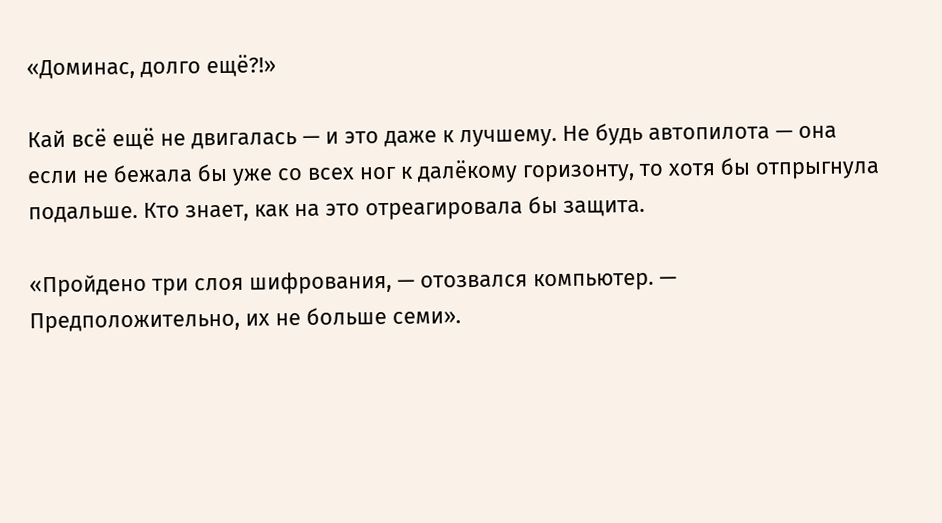«Доминас, долго ещё?!»

Кай всё ещё не двигалась — и это даже к лучшему. Не будь автопилота — она если не бежала бы уже со всех ног к далёкому горизонту, то хотя бы отпрыгнула подальше. Кто знает, как на это отреагировала бы защита.

«Пройдено три слоя шифрования, — отозвался компьютер. — Предположительно, их не больше семи».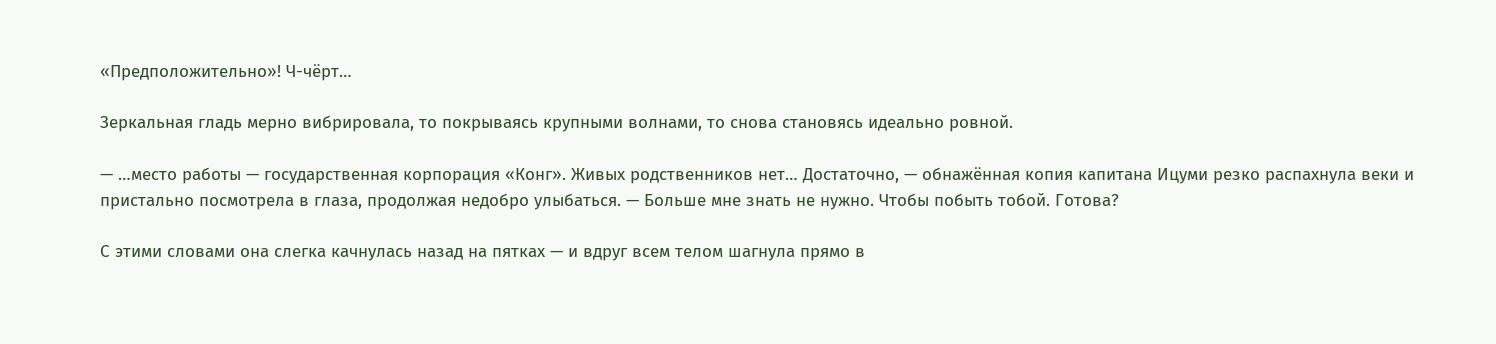«Предположительно»! Ч-чёрт…

Зеркальная гладь мерно вибрировала, то покрываясь крупными волнами, то снова становясь идеально ровной.

— …место работы — государственная корпорация «Конг». Живых родственников нет… Достаточно, — обнажённая копия капитана Ицуми резко распахнула веки и пристально посмотрела в глаза, продолжая недобро улыбаться. — Больше мне знать не нужно. Чтобы побыть тобой. Готова?

С этими словами она слегка качнулась назад на пятках — и вдруг всем телом шагнула прямо в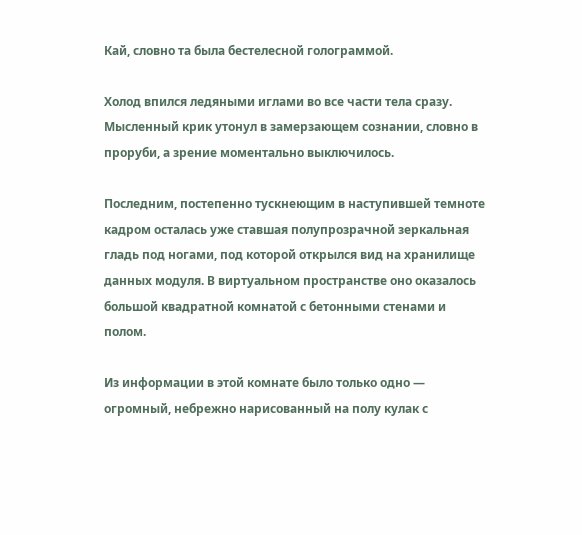Кай, словно та была бестелесной голограммой.

Холод впился ледяными иглами во все части тела сразу. Мысленный крик утонул в замерзающем сознании, словно в проруби, а зрение моментально выключилось.

Последним, постепенно тускнеющим в наступившей темноте кадром осталась уже ставшая полупрозрачной зеркальная гладь под ногами, под которой открылся вид на хранилище данных модуля. В виртуальном пространстве оно оказалось большой квадратной комнатой с бетонными стенами и полом.

Из информации в этой комнате было только одно — огромный, небрежно нарисованный на полу кулак с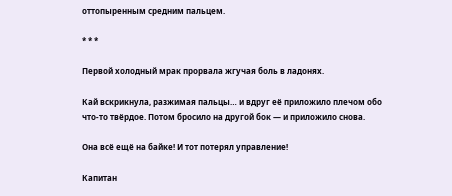оттопыренным средним пальцем.

* * *

Первой холодный мрак прорвала жгучая боль в ладонях.

Кай вскрикнула, разжимая пальцы… и вдруг её приложило плечом обо что-то твёрдое. Потом бросило на другой бок — и приложило снова.

Она всё ещё на байке! И тот потерял управление!

Капитан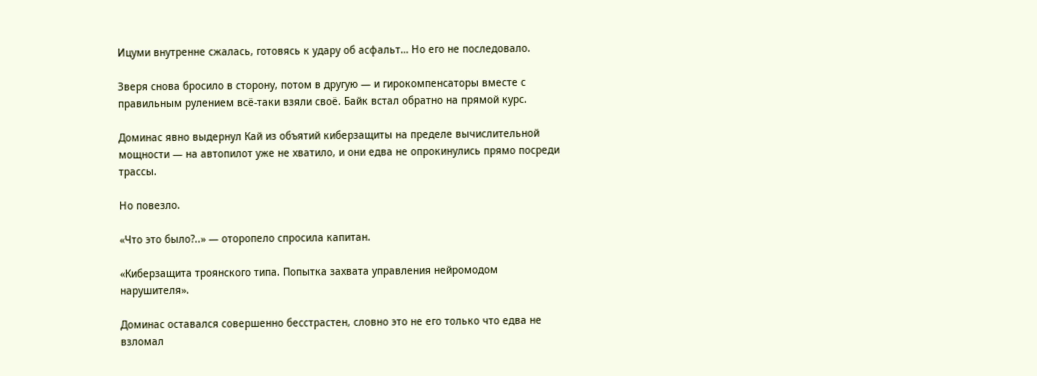Ицуми внутренне сжалась, готовясь к удару об асфальт… Но его не последовало.

Зверя снова бросило в сторону, потом в другую — и гирокомпенсаторы вместе с правильным рулением всё-таки взяли своё. Байк встал обратно на прямой курс.

Доминас явно выдернул Кай из объятий киберзащиты на пределе вычислительной мощности — на автопилот уже не хватило, и они едва не опрокинулись прямо посреди трассы.

Но повезло.

«Что это было?..» — оторопело спросила капитан.

«Киберзащита троянского типа. Попытка захвата управления нейромодом нарушителя».

Доминас оставался совершенно бесстрастен, словно это не его только что едва не взломал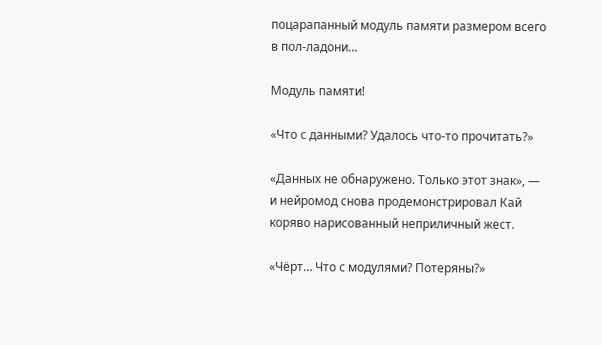поцарапанный модуль памяти размером всего в пол-ладони…

Модуль памяти!

«Что с данными? Удалось что-то прочитать?»

«Данных не обнаружено. Только этот знак», — и нейромод снова продемонстрировал Кай коряво нарисованный неприличный жест.

«Чёрт… Что с модулями? Потеряны?»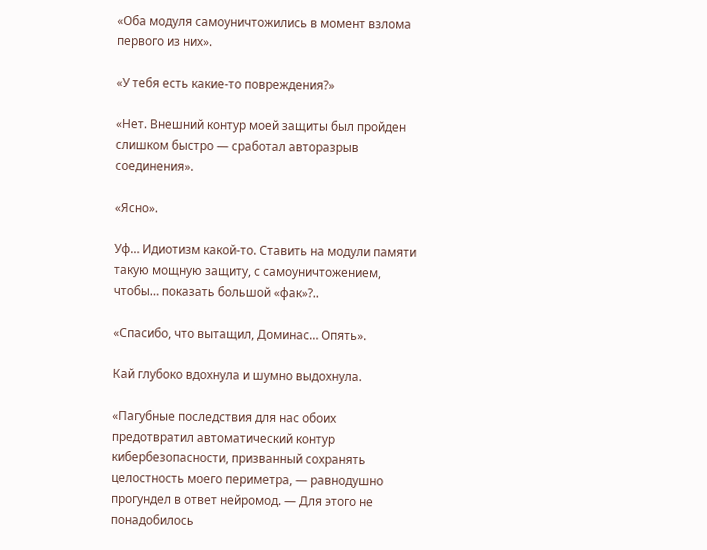«Оба модуля самоуничтожились в момент взлома первого из них».

«У тебя есть какие-то повреждения?»

«Нет. Внешний контур моей защиты был пройден слишком быстро — сработал авторазрыв соединения».

«Ясно».

Уф… Идиотизм какой-то. Ставить на модули памяти такую мощную защиту, с самоуничтожением, чтобы… показать большой «фак»?..

«Спасибо, что вытащил, Доминас… Опять».

Кай глубоко вдохнула и шумно выдохнула.

«Пагубные последствия для нас обоих предотвратил автоматический контур кибербезопасности, призванный сохранять целостность моего периметра, — равнодушно прогундел в ответ нейромод. — Для этого не понадобилось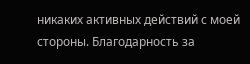никаких активных действий с моей стороны. Благодарность за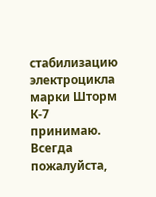стабилизацию электроцикла марки Шторм К-7 принимаю. Всегда пожалуйста,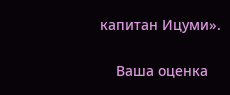капитан Ицуми».


    Ваша оценка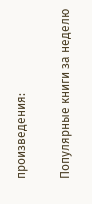произведения:

Популярные книги за неделю